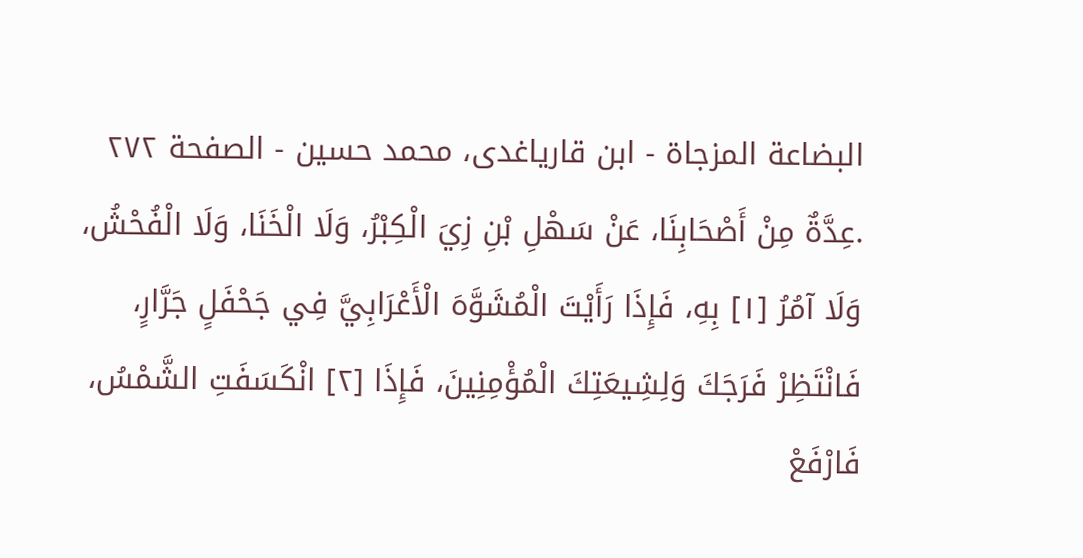البضاعة المزجاة - ابن قاریاغدی، محمد حسین - الصفحة ٢٧٢
.عِدَّةٌ مِنْ أَصْحَابِنَا، عَنْ سَهْلِ بْنِ زِيَ الْكِبْرُ، وَلَا الْخَنَا، وَلَا الْفُحْشُ، وَلَا آمُرُ [١] بِهِ، فَإِذَا رَأَيْتَ الْمُشَوَّهَ الْأَعْرَابِيَّ فِي جَحْفَلٍ جَرَّارٍ، فَانْتَظِرْ فَرَجَكَ وَلِشِيعَتِكَ الْمُؤْمِنِينَ، فَإِذَا [٢] انْكَسَفَتِ الشَّمْسُ، فَارْفَعْ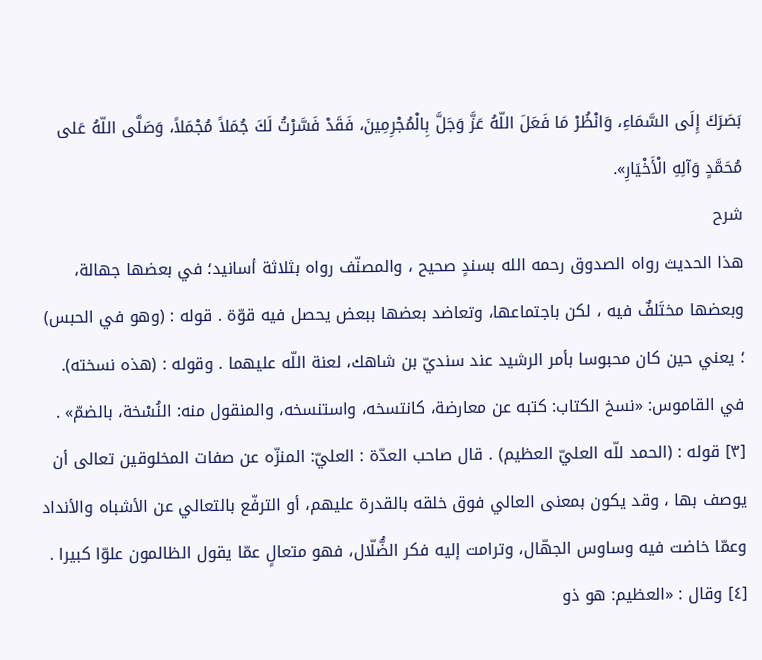بَصَرَكَ إِلَى السَّمَاءِ، وَانْظُرْ مَا فَعَلَ اللّهُ عَزَّ وَجَلَّ بِالْمُجْرِمِينَ، فَقَدْ فَسَّرْتُ لَكَ جُمَلاً مُجْمَلاً، وَصَلَّى اللّهُ عَلى مُحَمَّدٍ وَآلِهِ الْأَخْيَارِ».
شرح
هذا الحديث رواه الصدوق رحمه الله بسندٍ صحيح ، والمصنّف رواه بثلاثة أسانيد؛ في بعضها جهالة، وبعضها مختَلفٌ فيه ، لكن باجتماعها، وتعاضد بعضها ببعض يحصل فيه قوّة . قوله : (وهو في الحبس) ؛ يعني حين كان محبوسا بأمر الرشيد عند سنديّ بن شاهك، لعنة اللّه عليهما . وقوله : (هذه نسخته). في القاموس: «نسخ الكتاب: كتبه عن معارضة، كانتسخه، واستنسخه، والمنقول منه: النُسْخة، بالضمّ» . [٣] قوله : (الحمد للّه العليّ العظيم) . قال صاحب العدّة : العليّ: المنزّه عن صفات المخلوقين تعالى أن يوصف بها ، وقد يكون بمعنى العالي فوق خلقه بالقدرة عليهم، أو الترفّع بالتعالي عن الأشباه والأنداد وعمّا خاضت فيه وساوس الجهّال، وترامت إليه فكر الضُّلّال، فهو متعالٍ عمّا يقول الظالمون علوّا كبيرا . [٤] وقال : «العظيم: هو ذو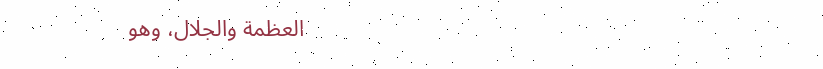العظمة والجلال، وهو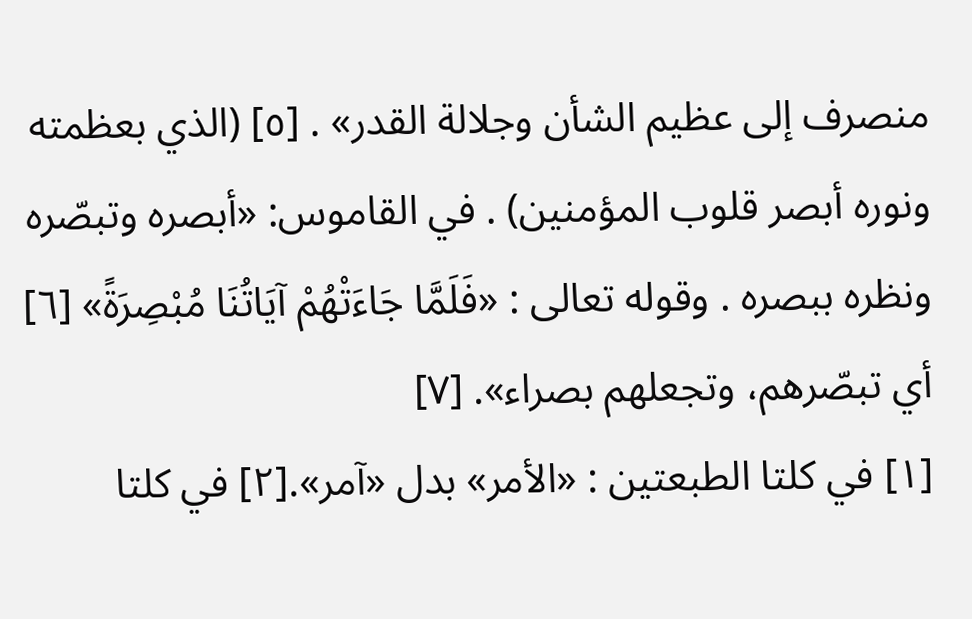منصرف إلى عظيم الشأن وجلالة القدر» . [٥] (الذي بعظمته ونوره أبصر قلوب المؤمنين) . في القاموس: «أبصره وتبصّره ونظره ببصره . وقوله تعالى : «فَلَمَّا جَاءَتْهُمْ آيَاتُنَا مُبْصِرَةً» [٦] أي تبصّرهم، وتجعلهم بصراء». [٧]
[١] في كلتا الطبعتين : «الأمر» بدل «آمر».[٢] في كلتا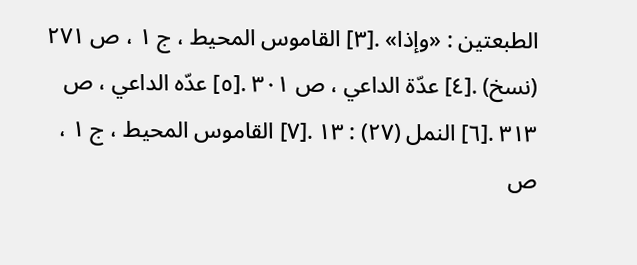الطبعتين : «وإذا» .[٣] القاموس المحيط ، ج ١ ، ص ٢٧١ (نسخ) .[٤] عدّة الداعي ، ص ٣٠١ .[٥] عدّه الداعي ، ص ٣١٣ .[٦] النمل (٢٧) : ١٣ .[٧] القاموس المحيط ، ج ١ ، ص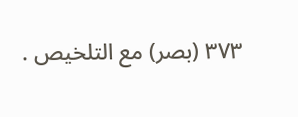٣٧٣ (بصر) مع التلخيص .